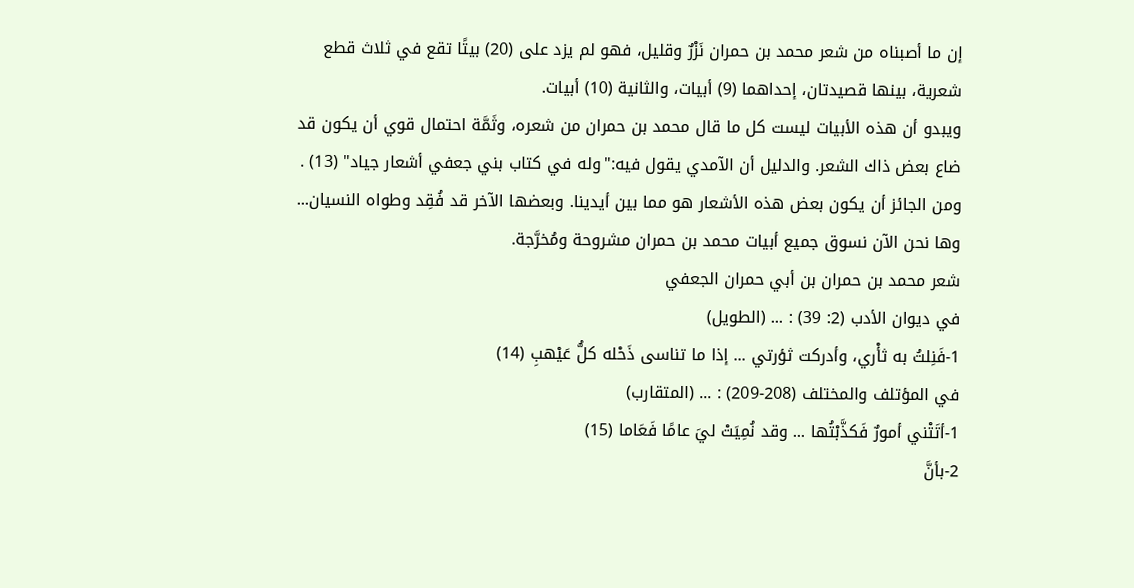إن ما أصبناه من شعر محمد بن حمران نَزْرٌ وقليل، فهو لم يزد على (20) بيتًا تقع في ثلاث قطع شعرية، بينها قصيدتان، إحداهما (9) أبيات، والثانية (10) أبيات.
ويبدو أن هذه الأبيات ليست كل ما قال محمد بن حمران من شعره، وثَمَّة احتمال قوي أن يكون قد ضاع بعض ذاك الشعر. والدليل أن الآمدي يقول فيه:"وله في كتاب بني جعفي أشعار جياد" (13) . ومن الجائز أن يكون بعض هذه الأشعار هو مما بين أيدينا. وبعضها الآخر قد فُقِد وطواه النسيان... وها نحن الآن نسوق جميع أبيات محمد بن حمران مشروحة ومُخرَّجة.
شعر محمد بن حمران بن أبي حمران الجعفي
في ديوان الأدب (2: 39) : ... (الطويل)
1-فَنِلتُ به ثأْري، وأدركت ثؤرتي ... إذا ما تناسى ذَحْله كلُّ عَيْهبِ (14)
في المؤتلف والمختلف (208-209) : ... (المتقارب)
1-أتَتْني أمورٌ فَكذَّبْتُها ... وقد نُمِيَتْ ليَ عامًا فَعَاما (15)
2-بأنَّ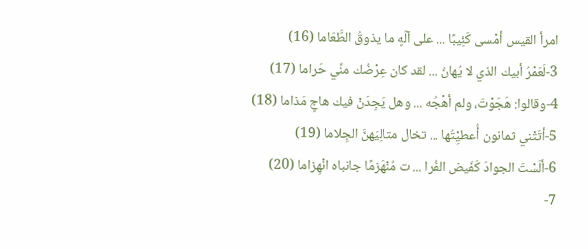امرأ القيس أمْسى كَئِيبًا ... على آلَهٍ ما يذوقُ الطَّعَاما (16)
3-لَعَمْرُ أبيك الذي لا يُهانُ ... لقد كان عِرْضُك منِّي حَراما (17)
4-وقالوا: هَجَوْتَ، ولم أهْجُه ... وهل يَجِدَنْ فيك هاجٍ مَذاما (18)
5-أتَتْني ثمانون أُعطيِْتُها ... تخال متالِيَهنَّ الجِلاما (19)
6-ألَسْتَ الجوادَ كَفَيض الفُرا ... ت مُنْهَزمًا جانباه انْهِزاما (20)
7-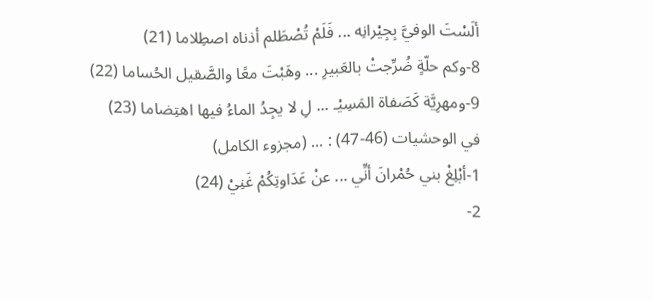ألَسْتَ الوفيَّ بِجِيْرانِه ... فَلَمْ تُصْطَلم أذناه اصطِلاما (21)
8-وكم حلّةٍ ضُرِّجتْ بالعَبيرِ ... وهَبْتَ معًا والصَّقيل الحُساما (22)
9-ومهرِيَّة كَصَفاة المَسِيْـ ... لِ لا يجِدُ الماءُ فيها اهتِضاما (23)
في الوحشيات (46-47) : ... (مجزوء الكامل)
1-أبْلِغْ بني حُمْرانَ أنِّي ... عنْ عَدَاوتِكُمْ غَنِيْ (24)
2-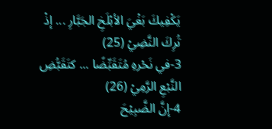يَكْفِيكَ بَغْيَ الأبْلَخِ الجَبَّارِ ... إذْ تُرِكَ النَّضِيْ (25)
3-في نَحْرهِ مُتَقَبِّضًا ... كتَقَبُّضِ النَّبْعِ الرَّمِيْ (26)
4-إنَّ الضَّبِيْحَ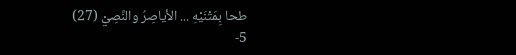طحا بِمَتْنَيْهِ ... الأياصِرُ والنَّصِيْ (27)
5-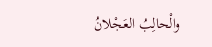والْحالِبُ العَجْلانُ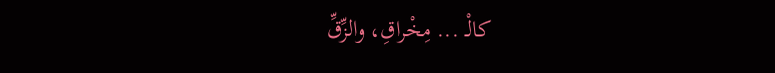كالْـ ... مِخْراقِ، والزِّقِّ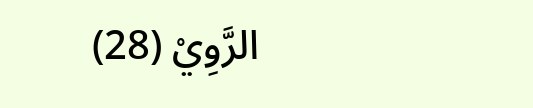الرَّوِيْ (28)